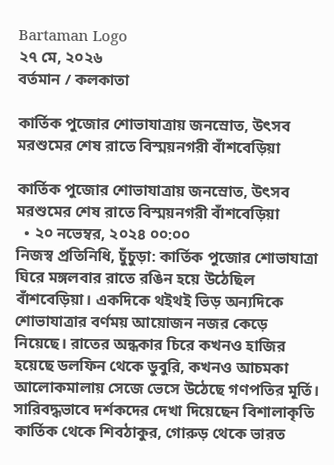Bartaman Logo
২৭ মে, ২০২৬
বর্তমান / কলকাতা

কার্তিক পুজোর শোভাযাত্রায় জনস্রোত, উৎসব মরশুমের শেষ রাতে বিস্ময়নগরী বাঁশবেড়িয়া

কার্তিক পুজোর শোভাযাত্রায় জনস্রোত, উৎসব মরশুমের শেষ রাতে বিস্ময়নগরী বাঁশবেড়িয়া
  • ২০ নভেম্বর, ২০২৪ ০০:০০
নিজস্ব প্রতিনিধি, চুঁচুড়া: কার্তিক পুজোর শোভাযাত্রা ঘিরে মঙ্গলবার রাতে রঙিন হয়ে উঠেছিল বাঁশবেড়িয়া। একদিকে থইথই ভিড় অন্যদিকে শোভাযাত্রার বর্ণময় আয়োজন নজর কেড়ে নিয়েছে। রাতের অন্ধকার চিরে কখনও হাজির হয়েছে ডলফিন থেকে ডুবুরি, কখনও আচমকা আলোকমালায় সেজে ভেসে উঠেছে গণপতির মূর্তি। সারিবদ্ধভাবে দর্শকদের দেখা দিয়েছেন বিশালাকৃতি কার্তিক থেকে শিবঠাকুর, গোরুড় থেকে ভারত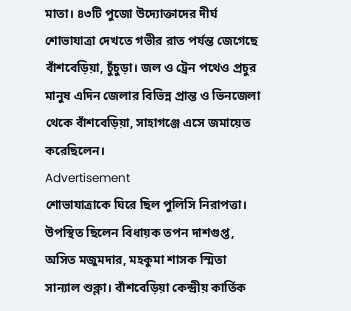মাতা। ৪৩টি পুজো উদ্যোক্তাদের দীর্ঘ শোভাযাত্রা দেখতে গভীর রাত পর্যন্ত জেগেছে বাঁশবেড়িয়া, চুঁচুড়া। জল ও ট্রেন পথেও প্রচুর মানুষ এদিন জেলার বিভিন্ন প্রান্ত ও ভিনজেলা থেকে বাঁশবেড়িয়া, সাহাগঞ্জে এসে জমায়েত করেছিলেন।
Advertisement
শোভাযাত্রাকে ঘিরে ছিল পুলিসি নিরাপত্তা। উপস্থিত ছিলেন বিধায়ক তপন দাশগুপ্ত, অসিত মজুমদার, মহকুমা শাসক স্মিতা সান্যাল শুক্লা। বাঁশবেড়িয়া কেন্দ্রীয় কার্তিক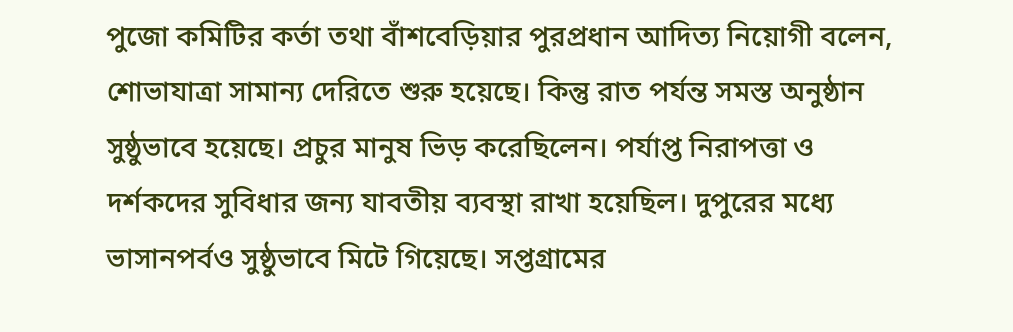পুজো কমিটির কর্তা তথা বাঁশবেড়িয়ার পুরপ্রধান আদিত্য নিয়োগী বলেন, শোভাযাত্রা সামান্য দেরিতে শুরু হয়েছে। কিন্তু রাত পর্যন্ত সমস্ত অনুষ্ঠান সুষ্ঠুভাবে হয়েছে। প্রচুর মানুষ ভিড় করেছিলেন। পর্যাপ্ত নিরাপত্তা ও দর্শকদের সুবিধার জন্য যাবতীয় ব্যবস্থা রাখা হয়েছিল। দুপুরের মধ্যে ভাসানপর্বও সুষ্ঠুভাবে মিটে গিয়েছে। সপ্তগ্রামের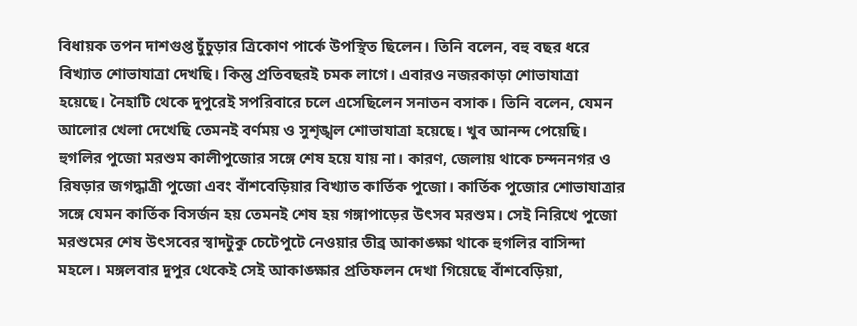বিধায়ক তপন দাশগুপ্ত চুঁচুড়ার ত্রিকোণ পার্কে উপস্থিত ছিলেন। তিনি বলেন, বহু বছর ধরে বিখ্যাত শোভাযাত্রা দেখছি। কিন্তু প্রতিবছরই চমক লাগে। এবারও নজরকাড়া শোভাযাত্রা হয়েছে। নৈহাটি থেকে দুপুরেই সপরিবারে চলে এসেছিলেন সনাতন বসাক। তিনি বলেন, যেমন আলোর খেলা দেখেছি তেমনই বর্ণময় ও সুশৃঙ্খল শোভাযাত্রা হয়েছে। খুব আনন্দ পেয়েছি।
হুগলির পুজো মরশুম কালীপুজোর সঙ্গে শেষ হয়ে যায় না। কারণ, জেলায় থাকে চন্দননগর ও রিষড়ার জগদ্ধাত্রী পুজো এবং বাঁশবেড়িয়ার বিখ্যাত কার্তিক পুজো। কার্তিক পুজোর শোভাযাত্রার সঙ্গে যেমন কার্তিক বিসর্জন হয় তেমনই শেষ হয় গঙ্গাপাড়ের উৎসব মরশুম। সেই নিরিখে পুজো মরশুমের শেষ উৎসবের স্বাদটুকু চেটেপুটে নেওয়ার তীব্র আকাঙ্ক্ষা থাকে হুগলির বাসিন্দা মহলে। মঙ্গলবার দুপুর থেকেই সেই আকাঙ্ক্ষার প্রতিফলন দেখা গিয়েছে বাঁশবেড়িয়া,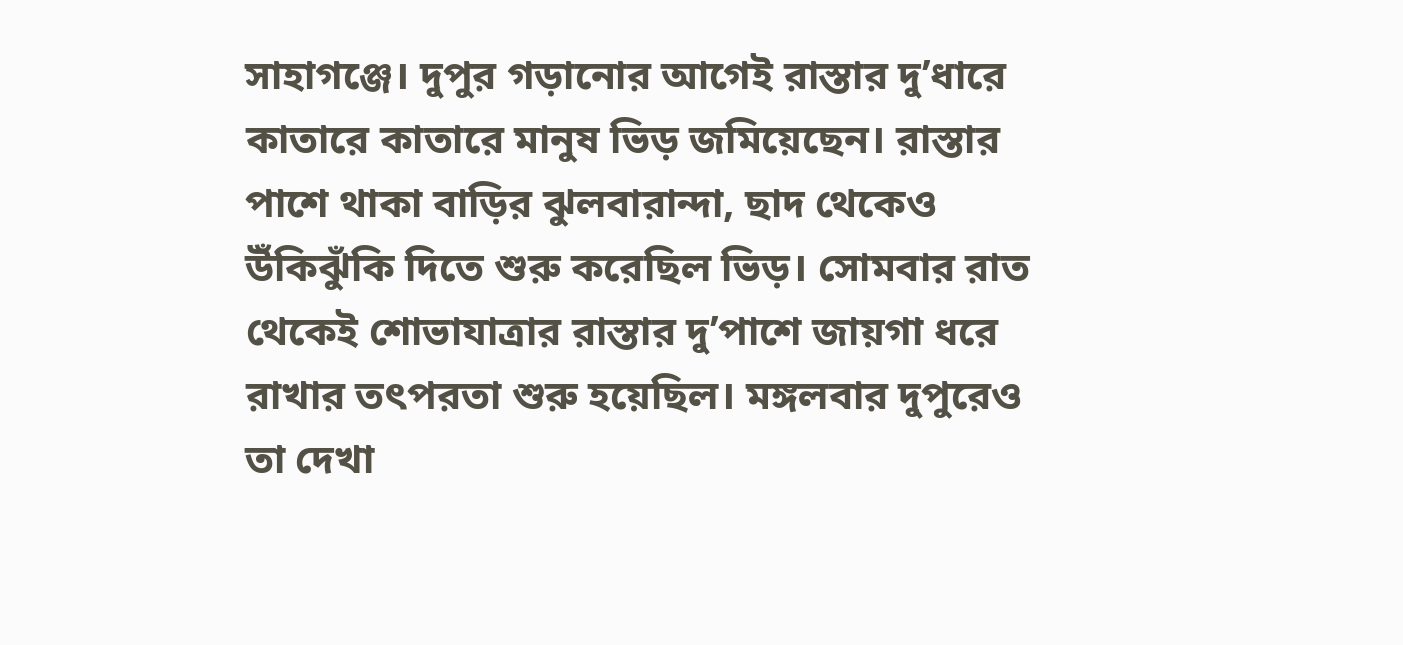সাহাগঞ্জে। দুপুর গড়ানোর আগেই রাস্তার দু’ধারে কাতারে কাতারে মানুষ ভিড় জমিয়েছেন। রাস্তার পাশে থাকা বাড়ির ঝুলবারান্দা, ছাদ থেকেও উঁকিঝুঁকি দিতে শুরু করেছিল ভিড়। সোমবার রাত থেকেই শোভাযাত্রার রাস্তার দু’পাশে জায়গা ধরে রাখার তৎপরতা শুরু হয়েছিল। মঙ্গলবার দুপুরেও তা দেখা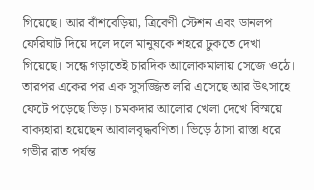গিয়েছে। আর বাঁশবেড়িয়া, ত্রিবেণী স্টেশন এবং ডানলপ ফেরিঘাট দিয়ে দলে দলে মানুষকে শহরে ঢুকতে দেখা গিয়েছে। সন্ধে গড়াতেই চারদিক আলোকমালায় সেজে ওঠে। তারপর একের পর এক সুসজ্জিত লরি এসেছে আর উৎসাহে ফেটে পড়েছে ভিড়। চমকদার আলোর খেলা দেখে বিস্ময়ে বাক্যহারা হয়েছেন আবালবৃদ্ধবণিতা। ভিড়ে ঠাসা রাস্তা ধরে গভীর রাত পর্যন্ত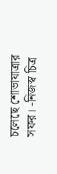চলেছে শোভাযাত্রার সফর। -নিজস্ব চিত্র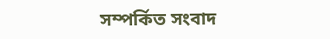সম্পর্কিত সংবাদ